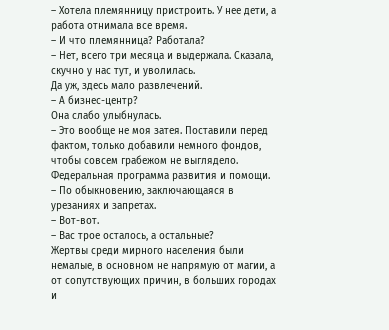– Хотела племянницу пристроить. У нее дети, а работа отнимала все время.
– И что племянница? Работала?
– Нет, всего три месяца и выдержала. Сказала, скучно у нас тут, и уволилась.
Да уж, здесь мало развлечений.
– А бизнес-центр?
Она слабо улыбнулась.
– Это вообще не моя затея. Поставили перед фактом, только добавили немного фондов, чтобы совсем грабежом не выглядело. Федеральная программа развития и помощи.
– По обыкновению, заключающаяся в урезаниях и запретах.
– Вот-вот.
– Вас трое осталось, а остальные?
Жертвы среди мирного населения были немалые, в основном не напрямую от магии, а от сопутствующих причин, в больших городах и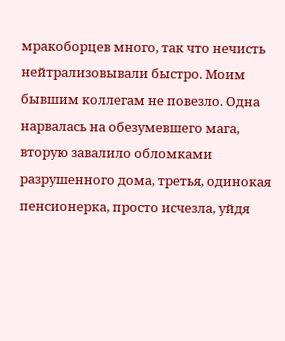мракоборцев много, так что нечисть нейтрализовывали быстро. Моим бывшим коллегам не повезло. Одна нарвалась на обезумевшего мага, вторую завалило обломками разрушенного дома, третья, одинокая пенсионерка, просто исчезла, уйдя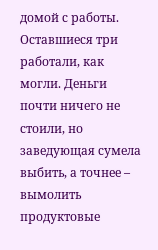домой с работы. Оставшиеся три работали, как могли. Деньги почти ничего не стоили, но заведующая сумела выбить, а точнее – вымолить продуктовые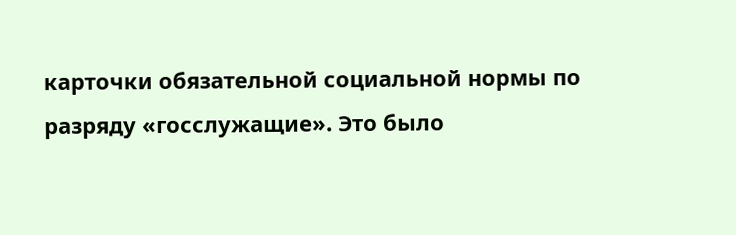карточки обязательной социальной нормы по разряду «госслужащие». Это было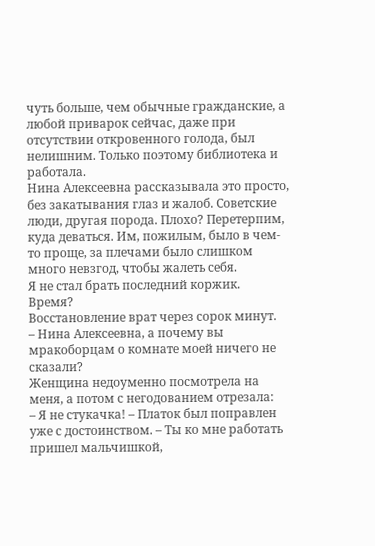чуть больше, чем обычные гражданские, а любой приварок сейчас, даже при отсутствии откровенного голода, был нелишним. Только поэтому библиотека и работала.
Нина Алексеевна рассказывала это просто, без закатывания глаз и жалоб. Советские люди, другая порода. Плохо? Перетерпим, куда деваться. Им, пожилым, было в чем-то проще, за плечами было слишком много невзгод, чтобы жалеть себя.
Я не стал брать последний коржик.
Время?
Восстановление врат через сорок минут.
– Нина Алексеевна, а почему вы мракоборцам о комнате моей ничего не сказали?
Женщина недоуменно посмотрела на меня, а потом с негодованием отрезала:
– Я не стукачка! – Платок был поправлен уже с достоинством. – Ты ко мне работать пришел мальчишкой,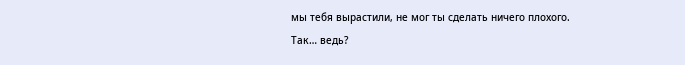мы тебя вырастили, не мог ты сделать ничего плохого. Так… ведь?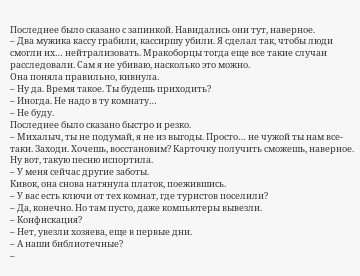Последнее было сказано с запинкой. Навидались они тут, наверное.
– Два мужика кассу грабили, кассиршу убили. Я сделал так, чтобы люди смогли их… нейтрализовать. Мракоборцы тогда еще все такие случаи расследовали. Сам я не убиваю, насколько это можно.
Она поняла правильно, кивнула.
– Ну да. Время такое. Ты будешь приходить?
– Иногда. Не надо в ту комнату…
– Не буду.
Последнее было сказано быстро и резко.
– Михалыч, ты не подумай, я не из выгоды. Просто… не чужой ты нам все-таки. Заходи. Хочешь, восстановим? Карточку получить сможешь, наверное.
Ну вот, такую песню испортила.
– У меня сейчас другие заботы.
Кивок, она снова натянула платок, поежившись.
– У вас есть ключи от тех комнат, где туристов поселили?
– Да, конечно. Но там пусто, даже компьютеры вывезли.
– Конфискация?
– Нет, увезли хозяева, еще в первые дни.
– А наши библиотечные?
–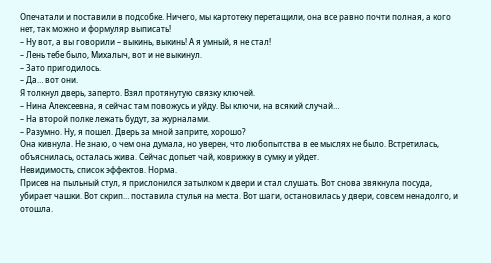Опечатали и поставили в подсобке. Ничего, мы картотеку перетащили, она все равно почти полная, а кого нет, так можно и формуляр выписать!
– Ну вот, а вы говорили – выкинь, выкинь! А я умный, я не стал!
– Лень тебе было, Михалыч, вот и не выкинул.
– Зато пригодилось.
– Да… вот они.
Я толкнул дверь, заперто. Взял протянутую связку ключей.
– Нина Алексеевна, я сейчас там повожусь и уйду. Вы ключи, на всякий случай…
– На второй полке лежать будут, за журналами.
– Разумно. Ну, я пошел. Дверь за мной заприте, хорошо?
Она кивнула. Не знаю, о чем она думала, но уверен, что любопытства в ее мыслях не было. Встретилась, объяснилась, осталась жива. Сейчас допьет чай, коврижку в сумку и уйдет.
Невидимость, список эффектов. Норма.
Присев на пыльный стул, я прислонился затылком к двери и стал слушать. Вот снова звякнула посуда, убирает чашки. Вот скрип… поставила стулья на места. Вот шаги, остановилась у двери, совсем ненадолго, и отошла.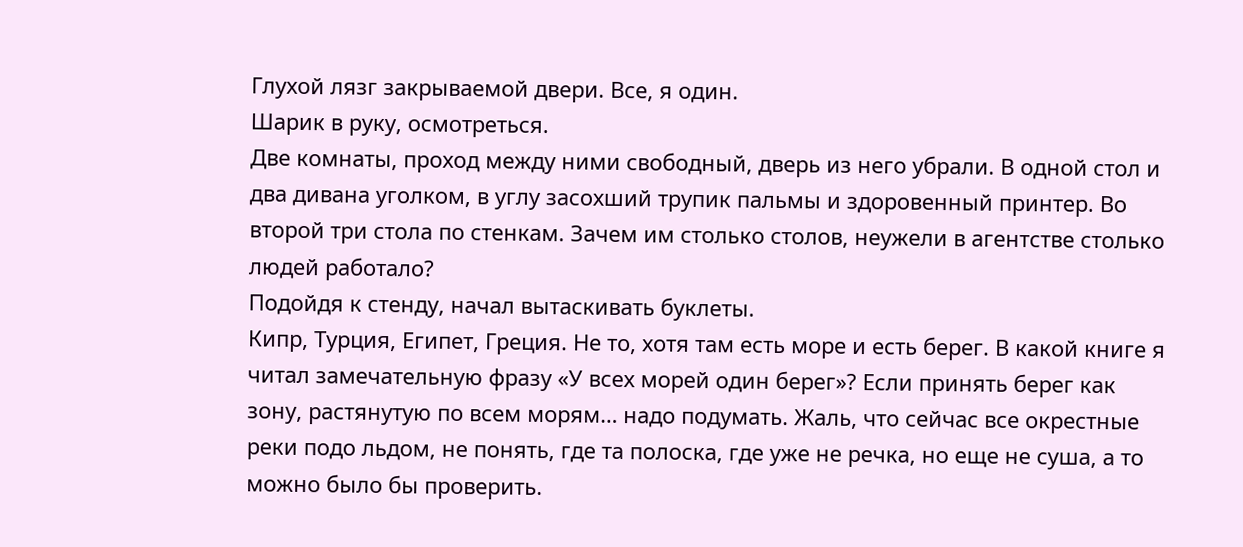Глухой лязг закрываемой двери. Все, я один.
Шарик в руку, осмотреться.
Две комнаты, проход между ними свободный, дверь из него убрали. В одной стол и два дивана уголком, в углу засохший трупик пальмы и здоровенный принтер. Во второй три стола по стенкам. Зачем им столько столов, неужели в агентстве столько людей работало?
Подойдя к стенду, начал вытаскивать буклеты.
Кипр, Турция, Египет, Греция. Не то, хотя там есть море и есть берег. В какой книге я читал замечательную фразу «У всех морей один берег»? Если принять берег как зону, растянутую по всем морям… надо подумать. Жаль, что сейчас все окрестные реки подо льдом, не понять, где та полоска, где уже не речка, но еще не суша, а то можно было бы проверить.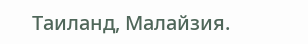Таиланд, Малайзия.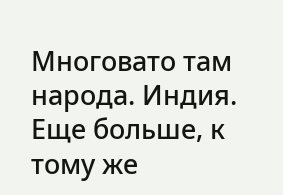Многовато там народа. Индия. Еще больше, к тому же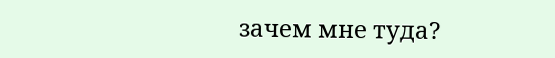зачем мне туда?